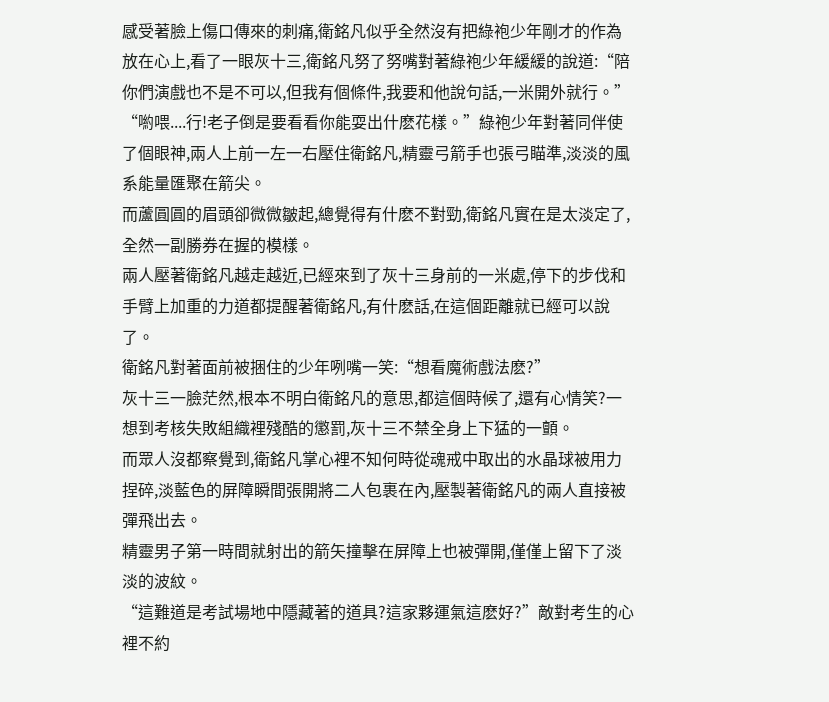感受著臉上傷口傳來的刺痛,衛銘凡似乎全然沒有把綠袍少年剛才的作為放在心上,看了一眼灰十三,衛銘凡努了努嘴對著綠袍少年緩緩的說道:“陪你們演戲也不是不可以,但我有個條件,我要和他說句話,一米開外就行。”
“喲喂....行!老子倒是要看看你能耍出什麽花樣。”綠袍少年對著同伴使了個眼神,兩人上前一左一右壓住衛銘凡,精靈弓箭手也張弓瞄準,淡淡的風系能量匯聚在箭尖。
而蘆圓圓的眉頭卻微微皺起,總覺得有什麽不對勁,衛銘凡實在是太淡定了,全然一副勝券在握的模樣。
兩人壓著衛銘凡越走越近,已經來到了灰十三身前的一米處,停下的步伐和手臂上加重的力道都提醒著衛銘凡,有什麽話,在這個距離就已經可以說了。
衛銘凡對著面前被捆住的少年咧嘴一笑:“想看魔術戲法麽?”
灰十三一臉茫然,根本不明白衛銘凡的意思,都這個時候了,還有心情笑?一想到考核失敗組織裡殘酷的懲罰,灰十三不禁全身上下猛的一顫。
而眾人沒都察覺到,衛銘凡掌心裡不知何時從魂戒中取出的水晶球被用力捏碎,淡藍色的屏障瞬間張開將二人包裹在內,壓製著衛銘凡的兩人直接被彈飛出去。
精靈男子第一時間就射出的箭矢撞擊在屏障上也被彈開,僅僅上留下了淡淡的波紋。
“這難道是考試場地中隱藏著的道具?這家夥運氣這麽好?”敵對考生的心裡不約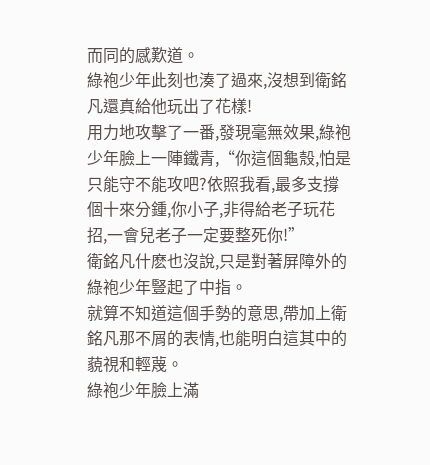而同的感歎道。
綠袍少年此刻也湊了過來,沒想到衛銘凡還真給他玩出了花樣!
用力地攻擊了一番,發現毫無效果,綠袍少年臉上一陣鐵青,“你這個龜殼,怕是只能守不能攻吧?依照我看,最多支撐個十來分鍾,你小子,非得給老子玩花招,一會兒老子一定要整死你!”
衛銘凡什麽也沒說,只是對著屏障外的綠袍少年豎起了中指。
就算不知道這個手勢的意思,帶加上衛銘凡那不屑的表情,也能明白這其中的藐視和輕蔑。
綠袍少年臉上滿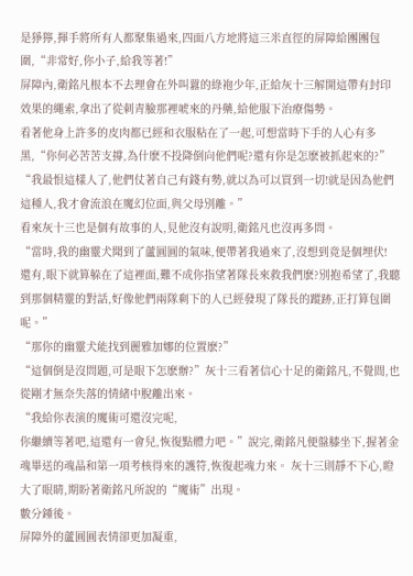是猙獰,揮手將所有人都聚集過來,四面八方地將這三米直徑的屏障給團團包圍,“非常好,你小子,給我等著!”
屏障內,衛銘凡根本不去理會在外叫囂的綠袍少年,正給灰十三解開這帶有封印效果的繩索,拿出了從刺青臉那裡唬來的丹藥,給他服下治療傷勢。
看著他身上許多的皮肉都已經和衣服粘在了一起,可想當時下手的人心有多黑,“你何必苦苦支撐,為什麽不投降倒向他們呢?還有你是怎麽被抓起來的?”
“我最恨這樣人了,他們仗著自己有錢有勢,就以為可以買到一切!就是因為他們這種人,我才會流浪在魔幻位面,與父母別離。”
看來灰十三也是個有故事的人,見他沒有說明,衛銘凡也沒再多問。
“當時,我的幽靈犬聞到了蘆圓圓的氣味,便帶著我過來了,沒想到竟是個埋伏!
還有,眼下就算躲在了這裡面,難不成你指望著隊長來救我們麽?別抱希望了,我聽到那個精靈的對話,好像他們兩隊剩下的人已經發現了隊長的蹤跡,正打算包圍呢。”
“那你的幽靈犬能找到麗雅加娜的位置麽?”
“這個倒是沒問題,可是眼下怎麽辦?”灰十三看著信心十足的衛銘凡,不覺間,也從剛才無奈失落的情緒中脫離出來。
“我給你表演的魔術可還沒完呢,
你繼續等著吧,這還有一會兒,恢復點體力吧。”說完,衛銘凡便盤膝坐下,握著金魂畢送的魂晶和第一項考核得來的護符,恢復起魂力來。 灰十三則靜不下心,瞪大了眼睛,期盼著衛銘凡所說的“魔術”出現。
數分鍾後。
屏障外的蘆圓圓表情卻更加凝重,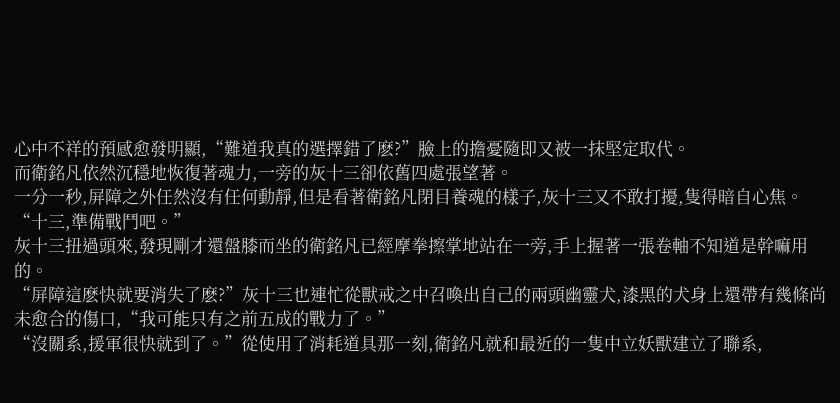心中不祥的預感愈發明顯,“難道我真的選擇錯了麽?”臉上的擔憂隨即又被一抹堅定取代。
而衛銘凡依然沉穩地恢復著魂力,一旁的灰十三卻依舊四處張望著。
一分一秒,屏障之外任然沒有任何動靜,但是看著衛銘凡閉目養魂的樣子,灰十三又不敢打擾,隻得暗自心焦。
“十三,準備戰鬥吧。”
灰十三扭過頭來,發現剛才還盤膝而坐的衛銘凡已經摩拳擦掌地站在一旁,手上握著一張卷軸不知道是幹嘛用的。
“屏障這麽快就要消失了麽?”灰十三也連忙從獸戒之中召喚出自己的兩頭幽靈犬,漆黑的犬身上還帶有幾條尚未愈合的傷口,“我可能只有之前五成的戰力了。”
“沒關系,援軍很快就到了。”從使用了消耗道具那一刻,衛銘凡就和最近的一隻中立妖獸建立了聯系,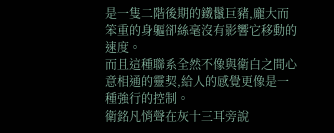是一隻二階後期的鐵鬣巨豬,龐大而笨重的身軀卻絲毫沒有影響它移動的速度。
而且這種聯系全然不像與衛白之間心意相通的靈契,給人的感覺更像是一種強行的控制。
衛銘凡悄聲在灰十三耳旁說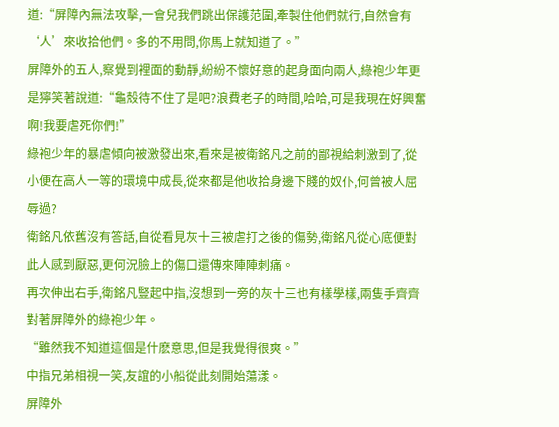道:“屏障內無法攻擊,一會兒我們跳出保護范圍,牽製住他們就行,自然會有‘人’來收拾他們。多的不用問,你馬上就知道了。”
屏障外的五人,察覺到裡面的動靜,紛紛不懷好意的起身面向兩人,綠袍少年更是獰笑著說道:“龜殼待不住了是吧?浪費老子的時間,哈哈,可是我現在好興奮啊!我要虐死你們!”
綠袍少年的暴虐傾向被激發出來,看來是被衛銘凡之前的鄙視給刺激到了,從小便在高人一等的環境中成長,從來都是他收拾身邊下賤的奴仆,何曾被人屈辱過?
衛銘凡依舊沒有答話,自從看見灰十三被虐打之後的傷勢,衛銘凡從心底便對此人感到厭惡,更何況臉上的傷口還傳來陣陣刺痛。
再次伸出右手,衛銘凡豎起中指,沒想到一旁的灰十三也有樣學樣,兩隻手齊齊對著屏障外的綠袍少年。
“雖然我不知道這個是什麽意思,但是我覺得很爽。”
中指兄弟相視一笑,友誼的小船從此刻開始蕩漾。
屏障外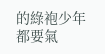的綠袍少年都要氣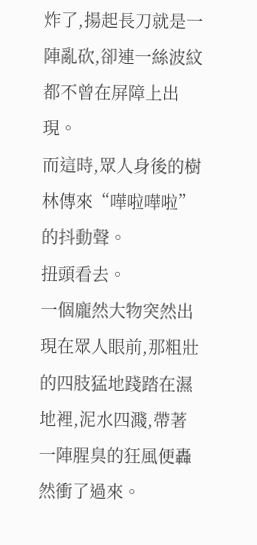炸了,揚起長刀就是一陣亂砍,卻連一絲波紋都不曾在屏障上出現。
而這時,眾人身後的樹林傳來“嘩啦嘩啦”的抖動聲。
扭頭看去。
一個龐然大物突然出現在眾人眼前,那粗壯的四肢猛地踐踏在濕地裡,泥水四濺,帶著一陣腥臭的狂風便轟然衝了過來。